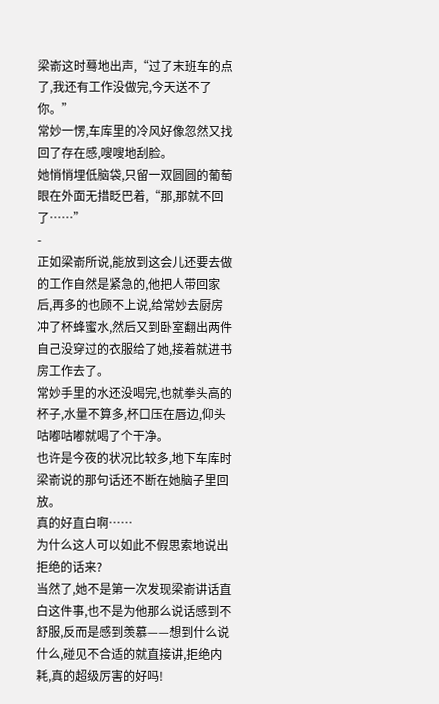梁嵛这时蓦地出声,“过了末班车的点了,我还有工作没做完,今天送不了你。”
常妙一愣,车库里的冷风好像忽然又找回了存在感,嗖嗖地刮脸。
她悄悄埋低脑袋,只留一双圆圆的葡萄眼在外面无措眨巴着,“那,那就不回了……”
-
正如梁嵛所说,能放到这会儿还要去做的工作自然是紧急的,他把人带回家后,再多的也顾不上说,给常妙去厨房冲了杯蜂蜜水,然后又到卧室翻出两件自己没穿过的衣服给了她,接着就进书房工作去了。
常妙手里的水还没喝完,也就拳头高的杯子,水量不算多,杯口压在唇边,仰头咕嘟咕嘟就喝了个干净。
也许是今夜的状况比较多,地下车库时梁嵛说的那句话还不断在她脑子里回放。
真的好直白啊……
为什么这人可以如此不假思索地说出拒绝的话来?
当然了,她不是第一次发现梁嵛讲话直白这件事,也不是为他那么说话感到不舒服,反而是感到羡慕——想到什么说什么,碰见不合适的就直接讲,拒绝内耗,真的超级厉害的好吗!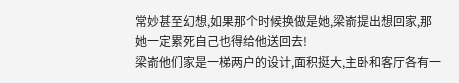常妙甚至幻想,如果那个时候换做是她,梁嵛提出想回家,那她一定累死自己也得给他送回去!
梁嵛他们家是一梯两户的设计,面积挺大,主卧和客厅各有一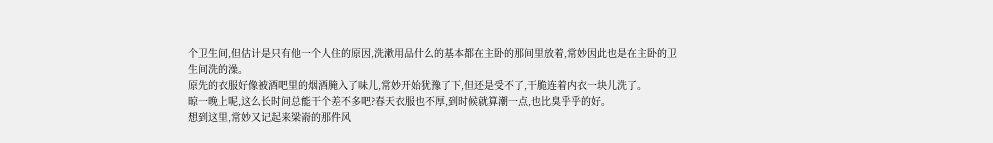个卫生间,但估计是只有他一个人住的原因,洗漱用品什么的基本都在主卧的那间里放着,常妙因此也是在主卧的卫生间洗的澡。
原先的衣服好像被酒吧里的烟酒腌入了味儿,常妙开始犹豫了下,但还是受不了,干脆连着内衣一块儿洗了。
晾一晚上呢,这么长时间总能干个差不多吧?春天衣服也不厚,到时候就算潮一点,也比臭乎乎的好。
想到这里,常妙又记起来梁嵛的那件风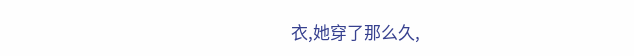衣,她穿了那么久,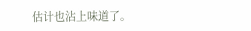估计也沾上味道了。